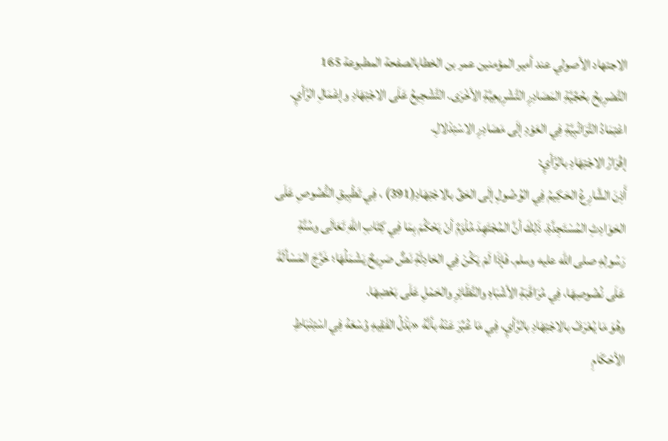الاجتهاد الأصولي عند أمير المؤمنين عمر بن الخطابالصفحة المطبوعة 165
التَّصْرِيحُ بحُجِّيَّةِ المَصَادِرِ التَّشْرِيعِيَّةِ الأخْرَى. التَّشْجِيعُ عَلَى الاجْتِهَادِ وإعْمَالِ الرَّأيِ. اعْتِمَادُ التَّرَاتُبِيَّةِ فِي العَوْدِ إلَى مَصَادِرِ الاسْتِدْلالِ.
إقْرَارُ الاجْتِهَادِ بالرَّأيِ:
أَذِنَ الشَّارِعُ الحَكِيمُ فِي الوُصُولِ إلَى الحَقِّ بالاجْتِهَادِ(391) ، فِي تَطْبِيقِ النُّصُوصِ عَلَى الحَوَادِثِ المُسْتَجِدَّةِ. ذَلِكَ أنَّ المُجْتَهِدَ مُلْزَمٌ أنْ يَحْكُمَ بِمَا فِي كِتَابِ اللهِ تَعَالَى وسُنَّةِ رَسُولِهِ صلى الله عليه وسلم. فَإذَا لَمْ يَكُنْ فِي الحَادِثَةِ نَصٌّ صَرِيحٌ يَشْمَلُهَا؛ خَرَّجَ المَسْألَةَ عَلَى نُصُوصِهَا، فِي مُرَاقَبَةِ الأشْبَاهِ والنَّظَائِرِ والحَمْلِ عَلَى بَعْضِهَا.
وهُوَ مَا يُعْرَفُ بالاجْتِهَادِ بالرَّأيِ، فِي مَا عُبِّرَ عَنْهُ بأنَّهُ «بَذْلُ الفَقِيهِ وُسْعَهُ فِي اسْتِنْبَاطِ الأحْكَامِ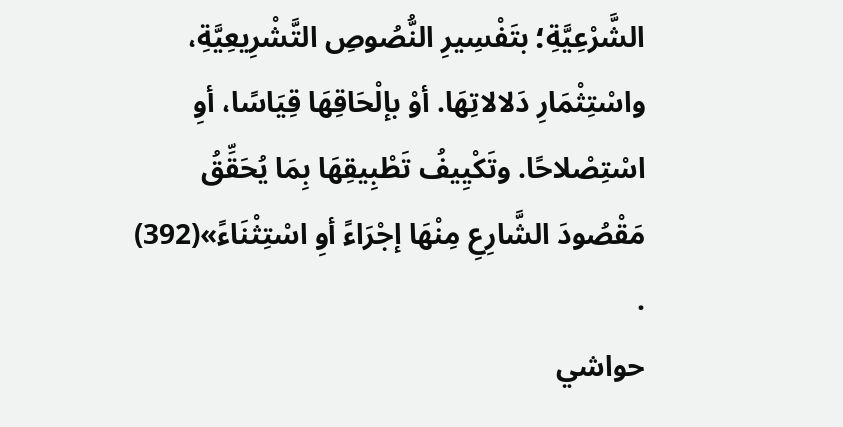الشَّرْعِيَّةِ؛ بتَفْسِيرِ النُّصُوصِ التَّشْرِيعِيَّةِ، واسْتِثْمَارِ دَلالاتِهَا. أوْ بإلْحَاقِهَا قِيَاسًا، أوِ اسْتِصْلاحًا. وتَكْيِيفُ تَطْبِيقِهَا بِمَا يُحَقِّقُ مَقْصُودَ الشَّارِعِ مِنْهَا إجْرَاءً أوِ اسْتِثْنَاءً»(392) .
حواشي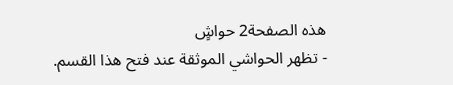هذه الصفحة2 حواشٍ
- تظهر الحواشي الموثقة عند فتح هذا القسم.